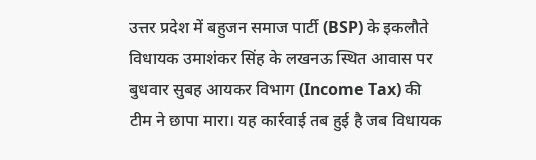उत्तर प्रदेश में बहुजन समाज पार्टी (BSP) के इकलौते विधायक उमाशंकर सिंह के लखनऊ स्थित आवास पर बुधवार सुबह आयकर विभाग (Income Tax) की टीम ने छापा मारा। यह कार्रवाई तब हुई है जब विधायक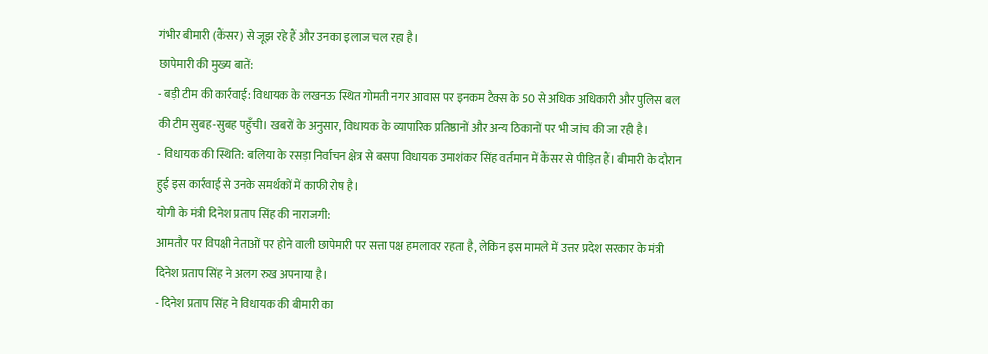गंभीर बीमारी (कैंसर) से जूझ रहे हैं और उनका इलाज चल रहा है।
छापेमारी की मुख्य बातें:
- बड़ी टीम की कार्रवाई: विधायक के लखनऊ स्थित गोमती नगर आवास पर इनकम टैक्स के 50 से अधिक अधिकारी और पुलिस बल की टीम सुबह-सुबह पहुँची। खबरों के अनुसार, विधायक के व्यापारिक प्रतिष्ठानों और अन्य ठिकानों पर भी जांच की जा रही है।
- विधायक की स्थिति: बलिया के रसड़ा निर्वाचन क्षेत्र से बसपा विधायक उमाशंकर सिंह वर्तमान में कैंसर से पीड़ित हैं। बीमारी के दौरान हुई इस कार्रवाई से उनके समर्थकों में काफी रोष है।
योगी के मंत्री दिनेश प्रताप सिंह की नाराजगी:
आमतौर पर विपक्षी नेताओं पर होने वाली छापेमारी पर सत्ता पक्ष हमलावर रहता है, लेकिन इस मामले में उत्तर प्रदेश सरकार के मंत्री दिनेश प्रताप सिंह ने अलग रुख अपनाया है।
- दिनेश प्रताप सिंह ने विधायक की बीमारी का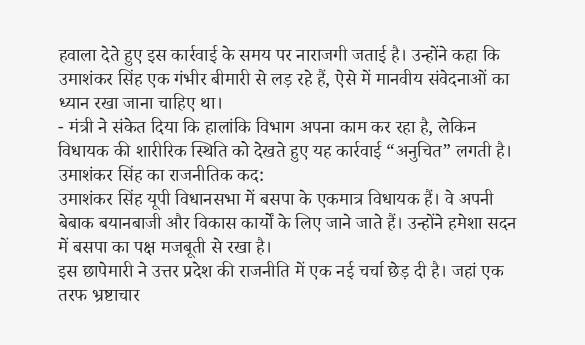हवाला देते हुए इस कार्रवाई के समय पर नाराजगी जताई है। उन्होंने कहा कि उमाशंकर सिंह एक गंभीर बीमारी से लड़ रहे हैं, ऐसे में मानवीय संवेदनाओं का ध्यान रखा जाना चाहिए था।
- मंत्री ने संकेत दिया कि हालांकि विभाग अपना काम कर रहा है, लेकिन विधायक की शारीरिक स्थिति को देखते हुए यह कार्रवाई “अनुचित” लगती है।
उमाशंकर सिंह का राजनीतिक कद:
उमाशंकर सिंह यूपी विधानसभा में बसपा के एकमात्र विधायक हैं। वे अपनी बेबाक बयानबाजी और विकास कार्यों के लिए जाने जाते हैं। उन्होंने हमेशा सदन में बसपा का पक्ष मजबूती से रखा है।
इस छापेमारी ने उत्तर प्रदेश की राजनीति में एक नई चर्चा छेड़ दी है। जहां एक तरफ भ्रष्टाचार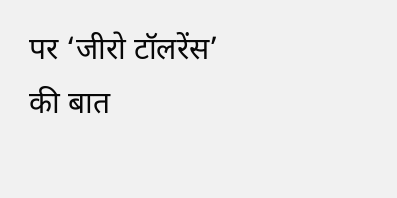पर ‘जीरो टॉलरेंस’ की बात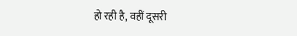हो रही है, वहीं दूसरी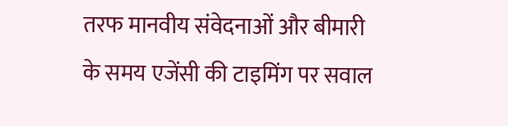तरफ मानवीय संवेदनाओं और बीमारी के समय एजेंसी की टाइमिंग पर सवाल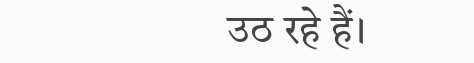उठ रहे हैं।